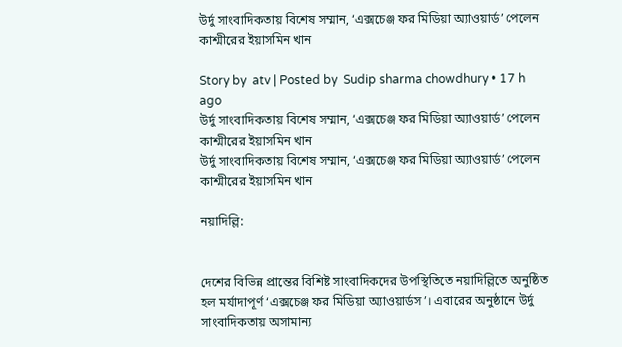উর্দু সাংবাদিকতায় বিশেষ সম্মান, ‘এক্সচেঞ্জ ফর মিডিয়া অ্যাওয়ার্ড’ পেলেন কাশ্মীরের ইয়াসমিন খান

Story by  atv | Posted by  Sudip sharma chowdhury • 17 h ago
উর্দু সাংবাদিকতায় বিশেষ সম্মান, ‘এক্সচেঞ্জ ফর মিডিয়া অ্যাওয়ার্ড’ পেলেন কাশ্মীরের ইয়াসমিন খান
উর্দু সাংবাদিকতায় বিশেষ সম্মান, ‘এক্সচেঞ্জ ফর মিডিয়া অ্যাওয়ার্ড’ পেলেন কাশ্মীরের ইয়াসমিন খান

নয়াদিল্লি:


দেশের বিভিন্ন প্রান্তের বিশিষ্ট সাংবাদিকদের উপস্থিতিতে নয়াদিল্লিতে অনুষ্ঠিত হল মর্যাদাপূর্ণ ‘এক্সচেঞ্জ ফর মিডিয়া অ্যাওয়ার্ডস’। এবারের অনুষ্ঠানে উর্দু সাংবাদিকতায় অসামান্য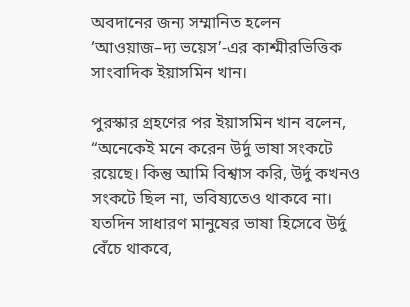অবদানের জন্য সম্মানিত হলেন ‘আওয়াজ–দ্য ভয়েস’-এর কাশ্মীরভিত্তিক সাংবাদিক ইয়াসমিন খান।

পুরস্কার গ্রহণের পর ইয়াসমিন খান বলেন, “অনেকেই মনে করেন উর্দু ভাষা সংকটে রয়েছে। কিন্তু আমি বিশ্বাস করি, উর্দু কখনও সংকটে ছিল না, ভবিষ্যতেও থাকবে না। যতদিন সাধারণ মানুষের ভাষা হিসেবে উর্দু বেঁচে থাকবে,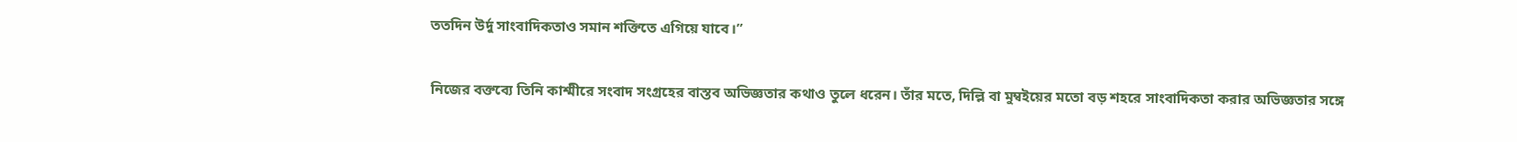ততদিন উর্দু সাংবাদিকতাও সমান শক্তিতে এগিয়ে যাবে।”

নিজের বক্তব্যে তিনি কাশ্মীরে সংবাদ সংগ্রহের বাস্তব অভিজ্ঞতার কথাও তুলে ধরেন। তাঁর মতে, দিল্লি বা মুম্বইয়ের মতো বড় শহরে সাংবাদিকতা করার অভিজ্ঞতার সঙ্গে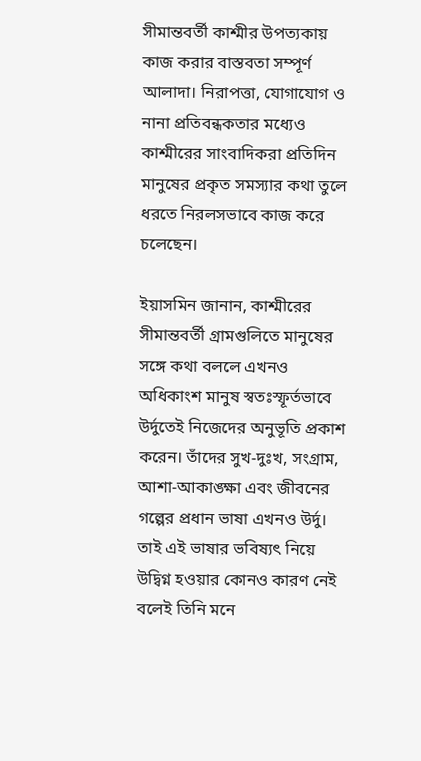সীমান্তবর্তী কাশ্মীর উপত্যকায় কাজ করার বাস্তবতা সম্পূর্ণ আলাদা। নিরাপত্তা, যোগাযোগ ও নানা প্রতিবন্ধকতার মধ্যেও কাশ্মীরের সাংবাদিকরা প্রতিদিন মানুষের প্রকৃত সমস্যার কথা তুলে ধরতে নিরলসভাবে কাজ করে চলেছেন।

ইয়াসমিন জানান, কাশ্মীরের সীমান্তবর্তী গ্রামগুলিতে মানুষের সঙ্গে কথা বললে এখনও অধিকাংশ মানুষ স্বতঃস্ফূর্তভাবে উর্দুতেই নিজেদের অনুভূতি প্রকাশ করেন। তাঁদের সুখ-দুঃখ, সংগ্রাম, আশা-আকাঙ্ক্ষা এবং জীবনের গল্পের প্রধান ভাষা এখনও উর্দু। তাই এই ভাষার ভবিষ্যৎ নিয়ে উদ্বিগ্ন হওয়ার কোনও কারণ নেই বলেই তিনি মনে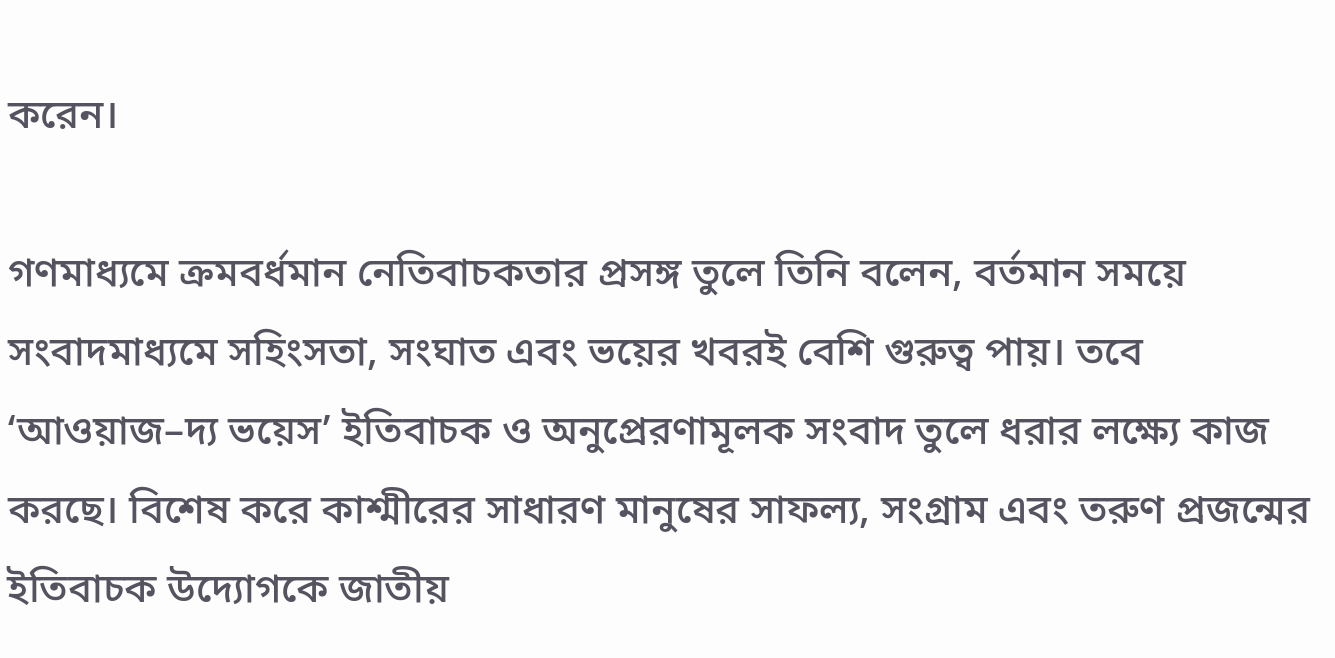করেন।

গণমাধ্যমে ক্রমবর্ধমান নেতিবাচকতার প্রসঙ্গ তুলে তিনি বলেন, বর্তমান সময়ে সংবাদমাধ্যমে সহিংসতা, সংঘাত এবং ভয়ের খবরই বেশি গুরুত্ব পায়। তবে ‘আওয়াজ–দ্য ভয়েস’ ইতিবাচক ও অনুপ্রেরণামূলক সংবাদ তুলে ধরার লক্ষ্যে কাজ করছে। বিশেষ করে কাশ্মীরের সাধারণ মানুষের সাফল্য, সংগ্রাম এবং তরুণ প্রজন্মের ইতিবাচক উদ্যোগকে জাতীয়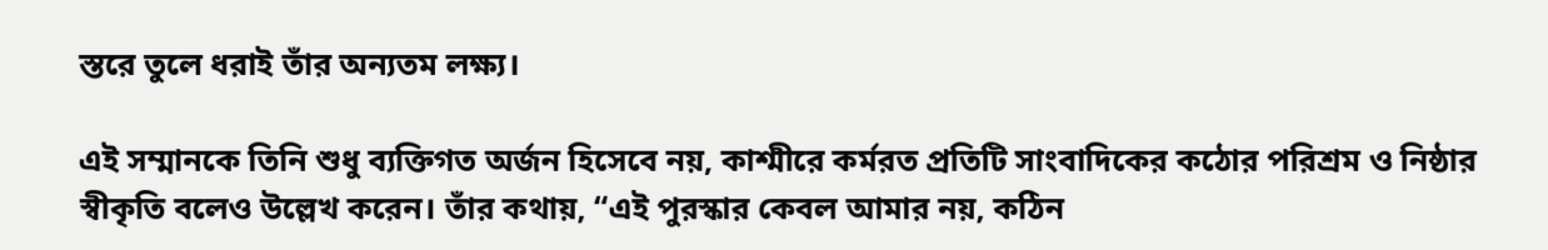স্তরে তুলে ধরাই তাঁর অন্যতম লক্ষ্য।

এই সম্মানকে তিনি শুধু ব্যক্তিগত অর্জন হিসেবে নয়, কাশ্মীরে কর্মরত প্রতিটি সাংবাদিকের কঠোর পরিশ্রম ও নিষ্ঠার স্বীকৃতি বলেও উল্লেখ করেন। তাঁর কথায়, “এই পুরস্কার কেবল আমার নয়, কঠিন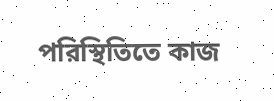পরিস্থিতিতে কাজ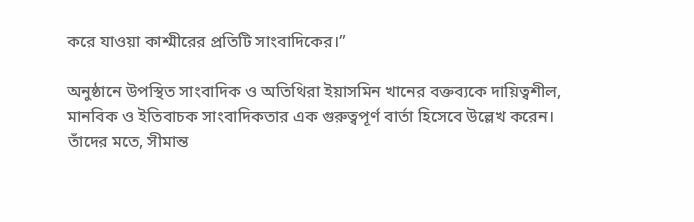করে যাওয়া কাশ্মীরের প্রতিটি সাংবাদিকের।”

অনুষ্ঠানে উপস্থিত সাংবাদিক ও অতিথিরা ইয়াসমিন খানের বক্তব্যকে দায়িত্বশীল, মানবিক ও ইতিবাচক সাংবাদিকতার এক গুরুত্বপূর্ণ বার্তা হিসেবে উল্লেখ করেন। তাঁদের মতে, সীমান্ত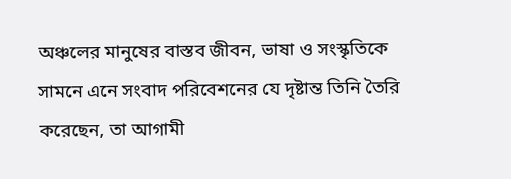অঞ্চলের মানুষের বাস্তব জীবন, ভাষা ও সংস্কৃতিকে সামনে এনে সংবাদ পরিবেশনের যে দৃষ্টান্ত তিনি তৈরি করেছেন, তা আগামী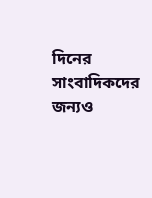দিনের সাংবাদিকদের জন্যও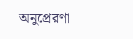অনুপ্রেরণা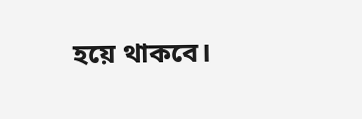হয়ে থাকবে।